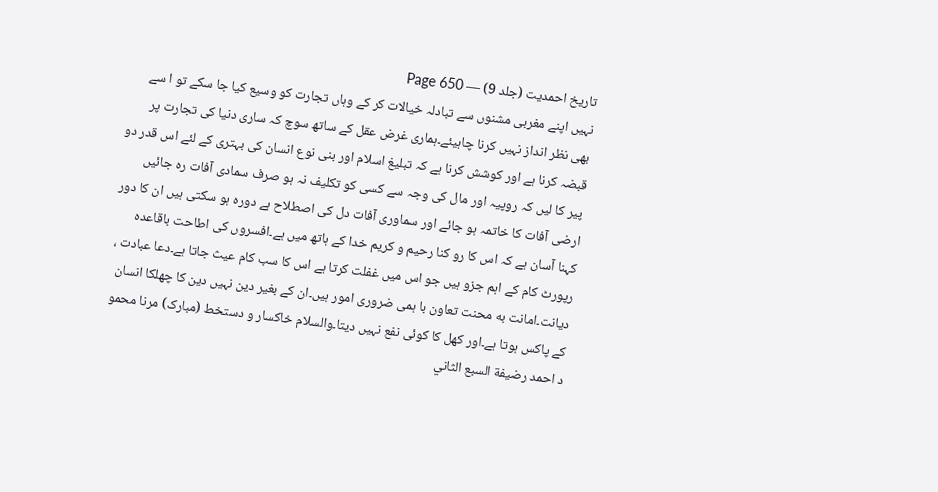تاریخ احمدیت (جلد 9) — Page 650
نہیں اپنے مغربی مشنوں سے تبادلہ خیالات کر کے وہاں تجارت کو وسیع کیا جا سکے تو ا سے بھی نظر انداز نہیں کرنا چاہیئے۔ہماری غرض عقل کے ساتھ سوچ کہ ساری دنیا کی تجارت پر قبضہ کرنا ہے اور کوشش کرنا ہے کہ تبلیغ اسلام اور بنی نوع انسان کی بہتری کے لئے اس قدر دو پیر کا لیں کہ روپیہ اور مال کی وجہ سے کسی کو تکلیف نہ ہو صرف سمادی آفات رہ جائیں ارضی آفات کا خاتمہ ہو جائے اور سماوری آفات دل کی اصطلاح ہے دورہ ہو سکتی ہیں ان کا دور کہنا آسان ہے کہ اس کا رو کنا رحیم و کریم خدا کے ہاتھ میں ہے۔افسروں کی اطاحت باقاعدہ رپورٹ کام کے اہم جزو ہیں جو اس میں غفلت کرتا ہے اس کا سب کام عیث جاتا ہے۔دعا عبادت ، دیانت۔امانت به محنت تعاون با ہمی ضروری امور ہیں۔ان کے بغیر دین نہیں دین کا چھلکا انسان کے پاکس ہوتا ہے۔اور کھل کا کوئی نفع نہیں دیتا۔والسلام خاکسار و دستخط (مبارک) مرنا محمو د احمد رضيفة السبع الثاني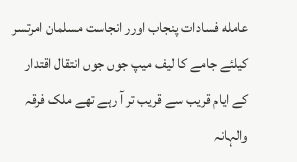عامله فسادات پنجاب اورر انجاست مسلمان امرتسر کیلئے جامے کا لیف میپ جوں جوں انتقال اقتدار کے ایام قریب سے قریب تر آ رہے تھے ملک فرقہ والہانہ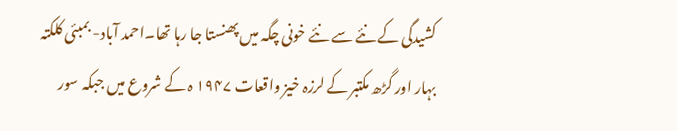کشیدگی کے نئے سے نئے خونی چگہ میں پھنستا جا رہا تھا۔احمد آباد- بمبئی کلکتہ بہار اور گڑھ مکتبر کے لرزہ خیز واقعات ۱۹۴۷ ہ کے شروع میں جبکہ سور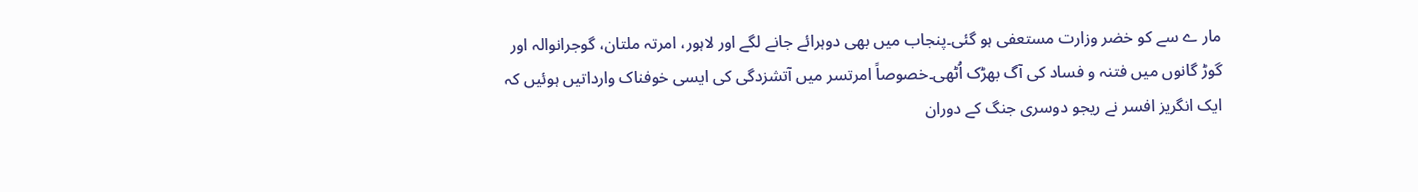مار ے سے کو خضر وزارت مستعفی ہو گئی۔پنجاب میں بھی دوہرائے جانے لگے اور لاہور، امرتہ ملتان، گوجرانوالہ اور گوڑ گانوں میں فتنہ و فساد کی آگ بھڑک اُٹھی۔خصوصاً امرتسر میں آتشزدگی کی ایسی خوفناک وارداتیں ہوئیں کہ ایک انگریز افسر نے ریجو دوسری جنگ کے دوران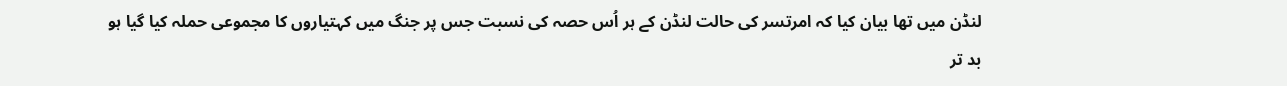لنڈن میں تھا بیان کیا کہ امرتسر کی حالت لنڈن کے ہر اُس حصہ کی نسبت جس پر جنگ میں کہتیاروں کا مجموعی حملہ کیا گیا ہو بد تر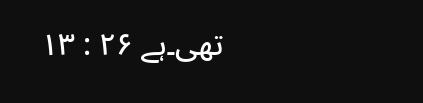تھی۔ہے ۲۶ : ۱۳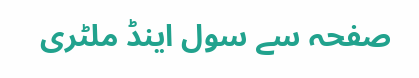صفحہ سے سول اینڈ ملٹری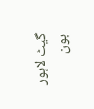گیٹ لاہور بون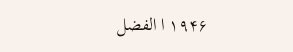۱۹۴۶ ا الفضل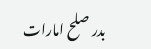بدر صلح امارات